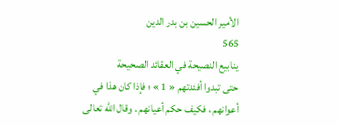الأمير الحسين بن بدر الدين
565
ينابيع النصيحة في العقائد الصحيحة
حتى تبدوا أفئدتهم « 1 » ؛ فإذا كان هذا في أعوانهم ، فكيف حكم أعيانهم . وقال اللّه تعالى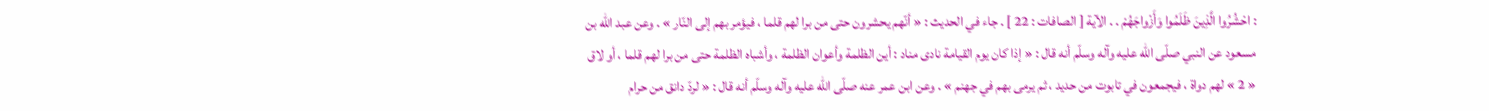: احْشُرُوا الَّذِينَ ظَلَمُوا وَأَزْواجَهُمْ . . الآية [ الصافات : 22 ] . جاء في الحديث : « أنّهم يحشرون حتى من برا لهم قلما ، فيؤمر بهم إلى النّار » . وعن عبد اللّه بن مسعود عن النبي صلّى اللّه عليه وآله وسلّم أنه قال : « إذا كان يوم القيامة نادى مناد : أين الظلمة وأعوان الظلمة ، وأشباه الظلمة حتى من برا لهم قلما ، أو لاق « 2 » لهم دواة ، فيجمعون في تابوت من حديد ، ثم يرمى بهم في جهنم » . وعن ابن عمر عنه صلّى اللّه عليه وآله وسلّم أنه قال : « لردّ دانق من حرام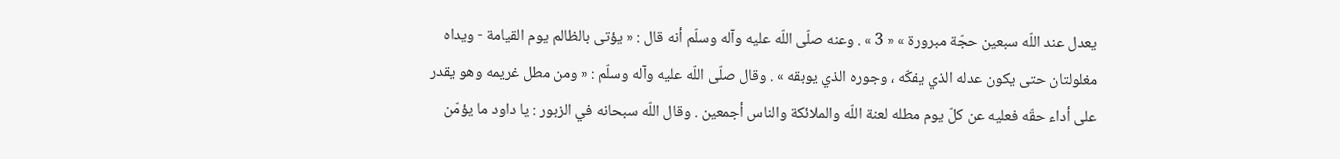يعدل عند اللّه سبعين حجّة مبرورة » « 3 » . وعنه صلّى اللّه عليه وآله وسلّم أنه قال : « يؤتى بالظالم يوم القيامة - ويداه مغلولتان حتى يكون عدله الذي يفكّه ، وجوره الذي يوبقه » . وقال صلّى اللّه عليه وآله وسلّم : « ومن مطل غريمه وهو يقدر على أداء حقّه فعليه عن كلّ يوم مطله لعنة اللّه والملائكة والناس أجمعين . وقال اللّه سبحانه في الزبور : يا داود ما يؤمّن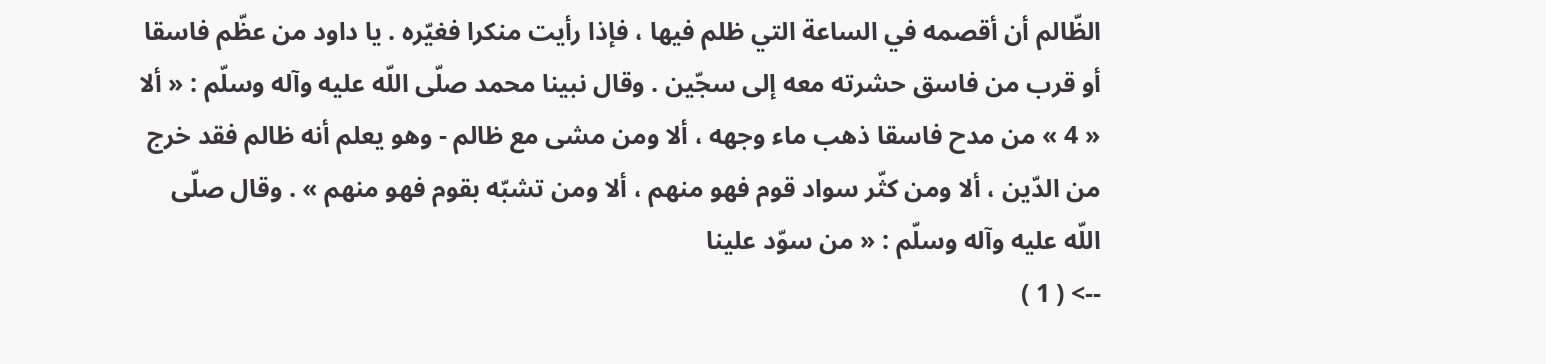الظّالم أن أقصمه في الساعة التي ظلم فيها ، فإذا رأيت منكرا فغيّره . يا داود من عظّم فاسقا أو قرب من فاسق حشرته معه إلى سجّين . وقال نبينا محمد صلّى اللّه عليه وآله وسلّم : « ألا « 4 » من مدح فاسقا ذهب ماء وجهه ، ألا ومن مشى مع ظالم - وهو يعلم أنه ظالم فقد خرج من الدّين ، ألا ومن كثّر سواد قوم فهو منهم ، ألا ومن تشبّه بقوم فهو منهم » . وقال صلّى اللّه عليه وآله وسلّم : « من سوّد علينا
--> ( 1 )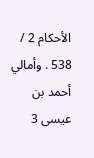الأحكام 2 / 538 . وأمالي أحمد بن عيسى 3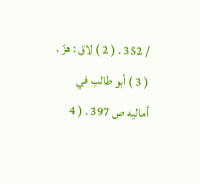/ 352 . ( 2 ) لاق : هزّ . ( 3 ) أبو طالب في أماليه ص 397 . ( 4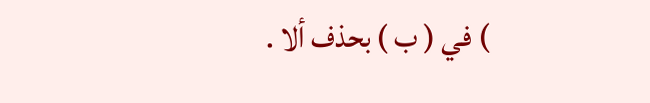) في ( ب ) بحذف ألا .